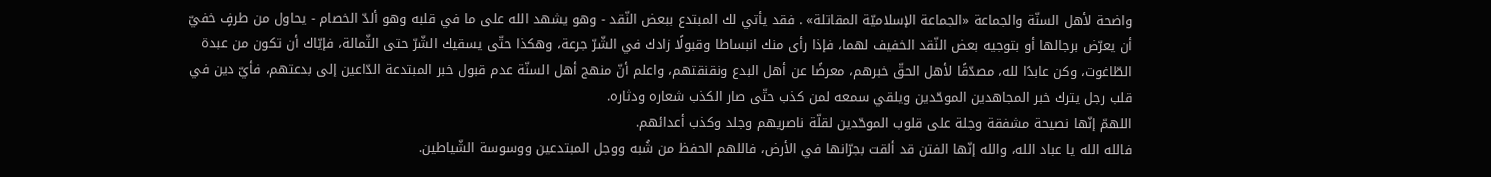واضحة لأهل السنّة والجماعة «الجماعة الإسلاميّة المقاتلة» . فقد يأتي لك المبتدع ببعض النّقد - وهو يشهد الله على ما في قلبه وهو ألدّ الخصام - يحاول من طرفٍ خفيّ أن يعرّض برجالها أو بتوجيه بعض النّقد الخفيف لهما، فإذا رأى منك انبساطا وقبولًا زادك في الشّرّ جرعة، وهكذا حتّى يسقيك الشّرّ حتى الثّمالة، فإيّاك أن تكون من عبدة الطّاغوت، وكن عابدًا لله، مصدّقًا لأهل الحقّ خبرهم، معرضًا عن أهل البدع ونقنقتهم، واعلم أنّ منهج أهل السنّة عدم قبول خبر المبتدعة الدّاعين إلى بدعتهم، فأيّ دين في قلب رجل يترك خبر المجاهدين الموحّدين ويلقي سمعه لمن كذب حتّى صار الكذب شعاره ودثاره.
اللهمّ إنّها نصيحة مشفقة وجلة على قلوب الموحّدين لقلّة ناصريهم وجلد وكذب أعدائهم.
فالله الله يا عباد الله، والله إنّها الفتن قد ألقت بجرّانها في الأرض، فاللهم الحفظ من شُبه ووجل المبتدعين ووسوسة الشّياطين.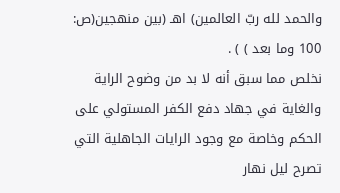والحمد لله ربّ العالمين) اهـ (بين منهجين(ص: 100 وما بعد ) ) .
نخلص مما سبق أنه لا بد من وضوح الراية والغاية في جهاد دفع الكفر المستولي على الحكم وخاصة مع وجود الرايات الجاهلية التي تصرح ليل نهار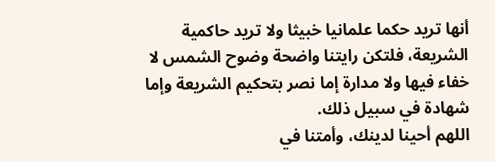أنها تريد حكما علمانيا خبيثا ولا تريد حاكمية الشريعة، فلتكن رايتنا واضحة وضوح الشمس لا خفاء فيها ولا مدارة إما نصر بتحكيم الشريعة وإما شهادة في سبيل ذلك.
اللهم أحينا لدينك، وأمتنا في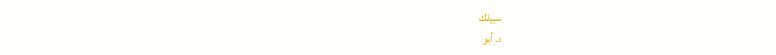سبيلك
د. أبو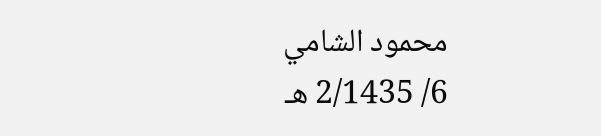محمود الشامي
6/ 2/1435 هـ